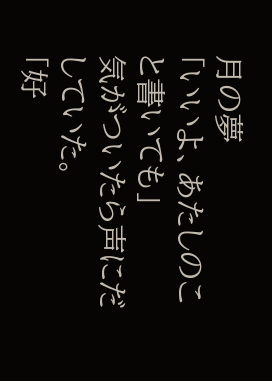月の夢
「いいよ、あたしのこと書いても」
気がついたら声にだしていた。
「好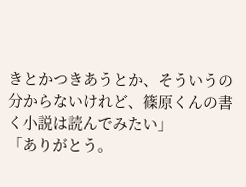きとかつきあうとか、そういうの分からないけれど、篠原くんの書く小説は読んでみたい」
「ありがとう。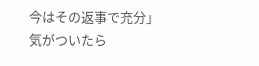今はその返事で充分」
気がついたら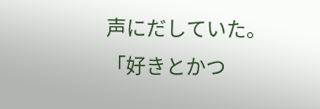声にだしていた。
「好きとかつ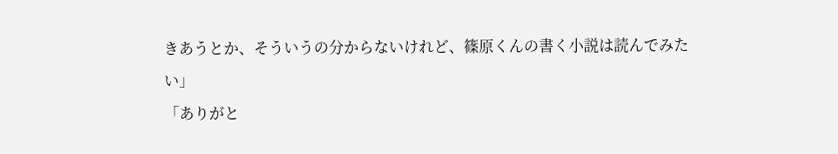きあうとか、そういうの分からないけれど、篠原くんの書く小説は読んでみたい」
「ありがと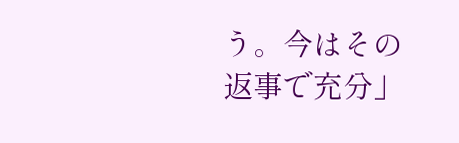う。今はその返事で充分」